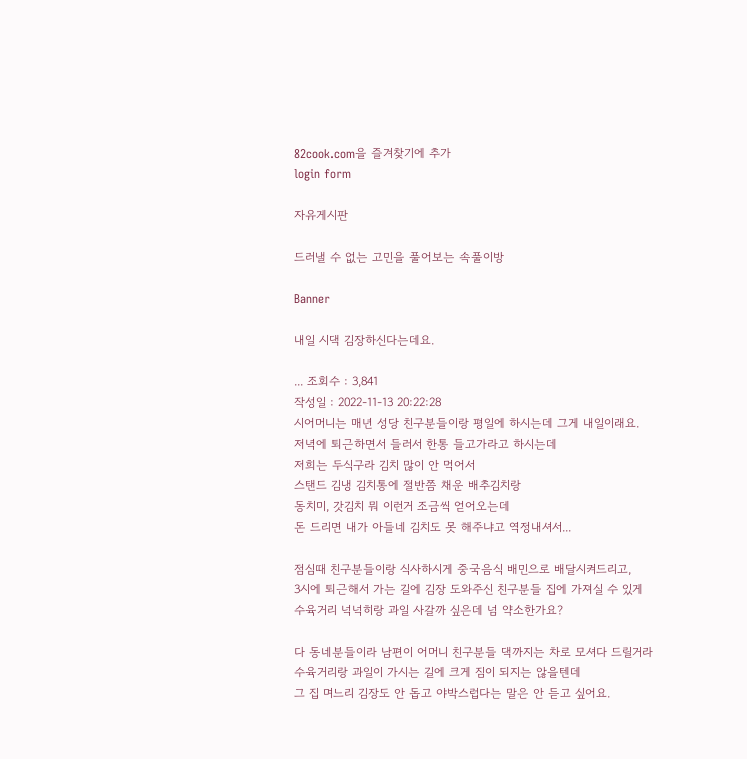82cook.com을 즐겨찾기에 추가
login form

자유게시판

드러낼 수 없는 고민을 풀어보는 속풀이방

Banner

내일 시댁 김장하신다는데요.

... 조회수 : 3,841
작성일 : 2022-11-13 20:22:28
시어머니는 매년 성당 친구분들이랑 평일에 하시는데 그게 내일이래요.
저녁에 퇴근하면서 들러서 한통 들고가라고 하시는데
저희는 두식구라 김치 많이 안 먹어서
스탠드 김냉 김치통에 절반쯤 채운 배추김치랑
동치미, 갓김치 뭐 이런거 조금씩 얻어오는데
돈 드리면 내가 아들네 김치도 못 해주냐고 역정내셔서...

점심때 친구분들이랑 식사하시게 중국음식 배민으로 배달시켜드리고,
3시에 퇴근해서 가는 길에 김장 도와주신 친구분들 집에 가져실 수 있게
수육거리 넉넉히랑 과일 사갈까 싶은데 넘 약소한가요?

다 동네분들이라 남편이 어머니 친구분들 댁까지는 차로 모셔다 드릴거라
수육거리랑 과일이 가시는 길에 크게 짐이 되지는 않을텐데
그 집 며느리 김장도 안 돕고 야박스럽다는 말은 안 듣고 싶어요.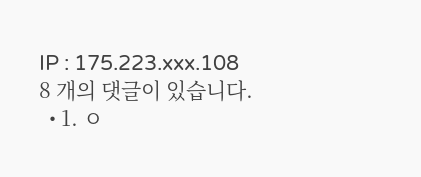IP : 175.223.xxx.108
8 개의 댓글이 있습니다.
  • 1. ㅇ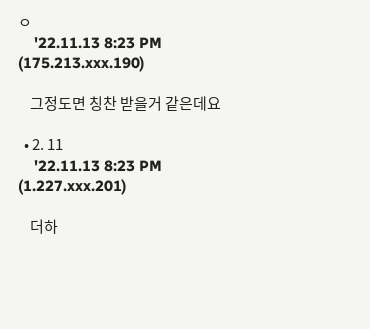ㅇ
    '22.11.13 8:23 PM (175.213.xxx.190)

    그정도면 칭찬 받을거 같은데요

  • 2. 11
    '22.11.13 8:23 PM (1.227.xxx.201)

    더하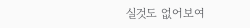실것도 없어보여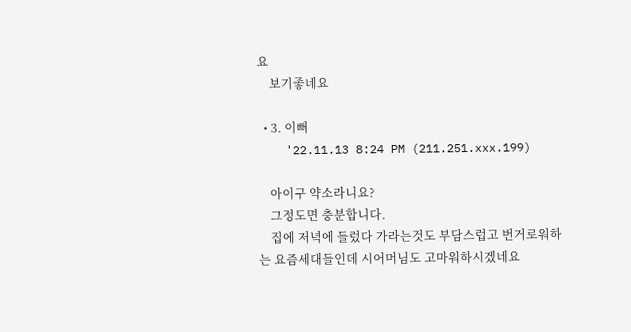요
    보기좋네요

  • 3. 이뻐
    '22.11.13 8:24 PM (211.251.xxx.199)

    아이구 약소라니요?
    그정도면 충분합니다.
    집에 저녁에 들렀다 가라는것도 부담스럽고 번거로워하는 요즘세대들인데 시어머님도 고마워하시겠네요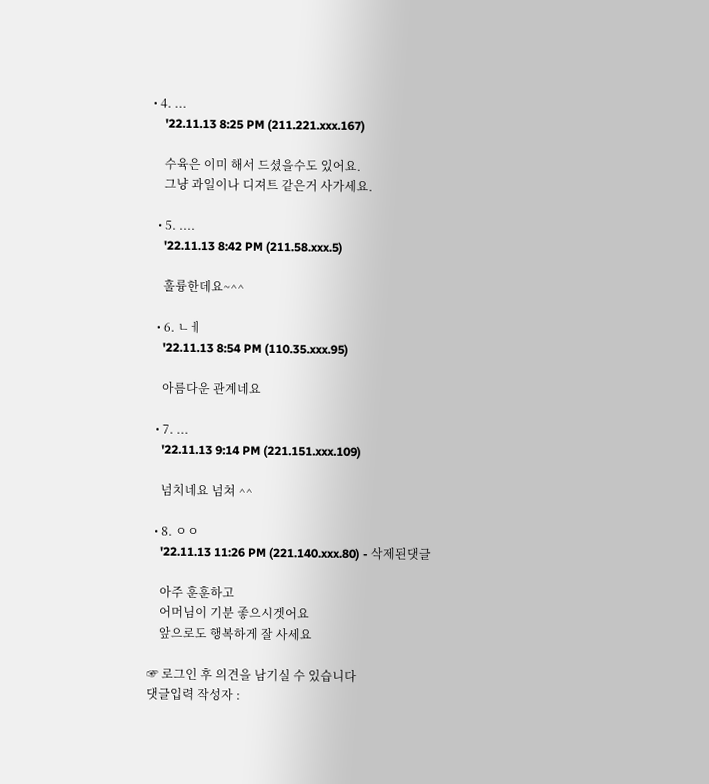• 4. ...
    '22.11.13 8:25 PM (211.221.xxx.167)

    수육은 이미 해서 드셨을수도 있어요.
    그냥 과일이나 디져트 같은거 사가세요.

  • 5. ....
    '22.11.13 8:42 PM (211.58.xxx.5)

    훌륭한데요~^^

  • 6. ㄴㅔ
    '22.11.13 8:54 PM (110.35.xxx.95)

    아름다운 관계네요

  • 7. ...
    '22.11.13 9:14 PM (221.151.xxx.109)

    넘치네요 넘쳐 ^^

  • 8. ㅇㅇ
    '22.11.13 11:26 PM (221.140.xxx.80) - 삭제된댓글

    아주 훈훈하고
    어머님이 기분 좋으시겟어요
    앞으로도 행복하게 잘 사세요

☞ 로그인 후 의견을 남기실 수 있습니다
댓글입력 작성자 :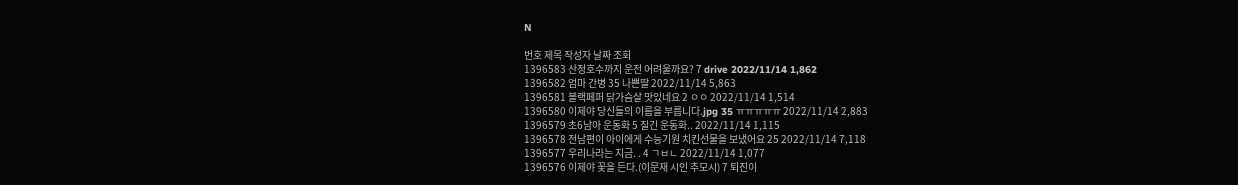N

번호 제목 작성자 날짜 조회
1396583 산정호수까지 운전 어려울까요? 7 drive 2022/11/14 1,862
1396582 엄마 간병 35 나쁜딸 2022/11/14 5,863
1396581 블랙페퍼 닭가슴살 맛있네요 2 ㅇㅇ 2022/11/14 1,514
1396580 이제야 당신들의 이름을 부릅니다.jpg 35 ㅠㅠㅠㅠㅠ 2022/11/14 2,883
1396579 초6남아 운동화 5 질긴 운동화.. 2022/11/14 1,115
1396578 전남편이 아이에게 수능기원 치킨선물을 보냈어요 25 2022/11/14 7,118
1396577 우리나라는 지금. . 4 ㄱㅂㄴ 2022/11/14 1,077
1396576 이제야 꽃을 든다.(이문재 시인 추모시) 7 퇴진이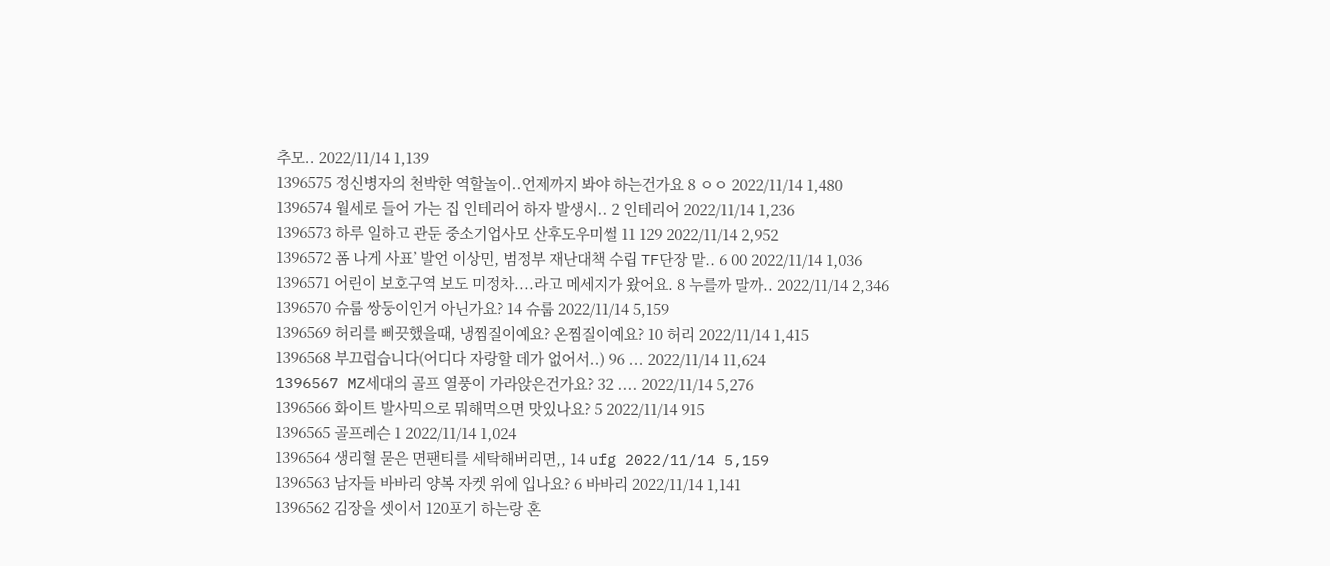추모.. 2022/11/14 1,139
1396575 정신병자의 천박한 역할놀이..언제까지 봐야 하는건가요 8 ㅇㅇ 2022/11/14 1,480
1396574 월세로 들어 가는 집 인테리어 하자 발생시.. 2 인테리어 2022/11/14 1,236
1396573 하루 일하고 관둔 중소기업사모 산후도우미썰 11 129 2022/11/14 2,952
1396572 폼 나게 사표’ 발언 이상민, 범정부 재난대책 수립 TF단장 맡.. 6 00 2022/11/14 1,036
1396571 어린이 보호구역 보도 미정차....라고 메세지가 왔어요. 8 누를까 말까.. 2022/11/14 2,346
1396570 슈룹 쌍둥이인거 아닌가요? 14 슈룹 2022/11/14 5,159
1396569 허리를 삐끗했을때, 냉찜질이예요? 온찜질이예요? 10 허리 2022/11/14 1,415
1396568 부끄럽습니다(어디다 자랑할 데가 없어서..) 96 ... 2022/11/14 11,624
1396567 MZ세대의 골프 열풍이 가라앉은건가요? 32 .... 2022/11/14 5,276
1396566 화이트 발사믹으로 뭐해먹으면 맛있나요? 5 2022/11/14 915
1396565 골프레슨 1 2022/11/14 1,024
1396564 생리혈 묻은 면팬티를 세탁해버리면,, 14 ufg 2022/11/14 5,159
1396563 남자들 바바리 양복 자켓 위에 입나요? 6 바바리 2022/11/14 1,141
1396562 김장을 셋이서 120포기 하는랑 혼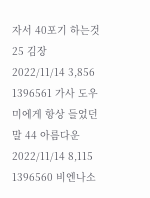자서 40포기 하는것 25 김장 2022/11/14 3,856
1396561 가사 도우미에게 항상 들었던 말 44 아름다운 2022/11/14 8,115
1396560 비엔나소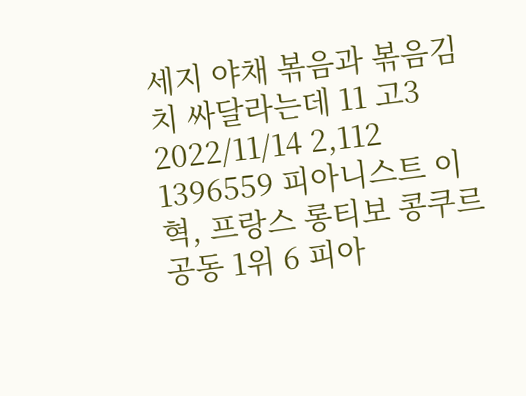세지 야채 볶음과 볶음김치 싸달라는데 11 고3 2022/11/14 2,112
1396559 피아니스트 이혁, 프랑스 롱티보 콩쿠르 공동 1위 6 피아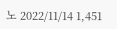노 2022/11/14 1,451